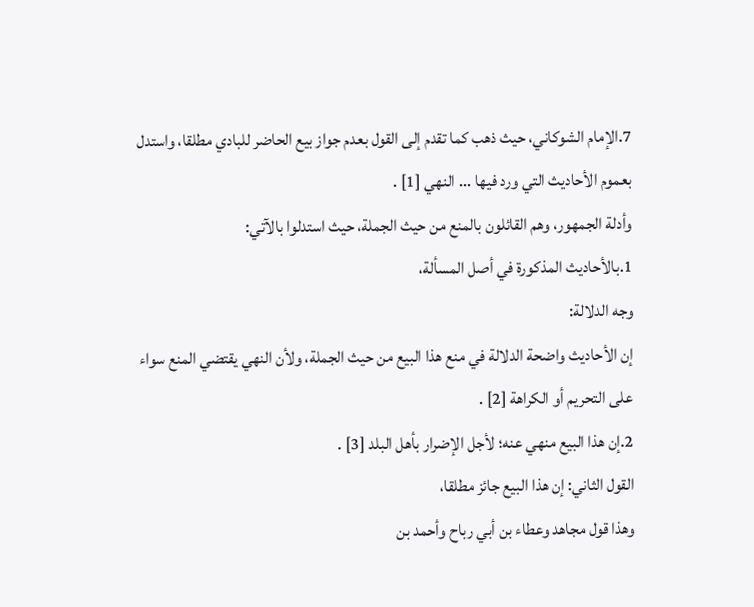7.الإمام الشوكاني، حيث ذهب كما تقدم إلى القول بعدم جواز بيع الحاضر للبادي مطلقا، واستدل بعموم الأحاديث التي ورد فيها ... النهي [1] .
وأدلة الجمهور، وهم القائلون بالمنع من حيث الجملة، حيث استدلوا بالآتي:
1.بالأحاديث المذكورة في أصل المسألة،
وجه الدلالة:
إن الأحاديث واضحة الدلالة في منع هذا البيع من حيث الجملة، ولأن النهي يقتضي المنع سواء على التحريم أو الكراهة [2] .
2.إن هذا البيع منهي عنه؛ لأجل الإضرار بأهل البلد [3] .
القول الثاني: إن هذا البيع جائز مطلقا،
وهذا قول مجاهد وعطاء بن أبي رباح وأحمد بن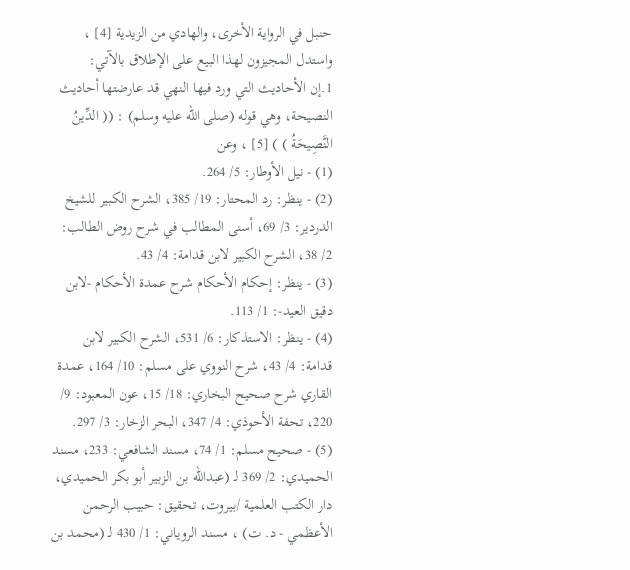حنبل في الرواية الأخرى، والهادي من الزيدية [4] ،
واستدل المجيزون لهذا البيع على الإطلاق بالآتي:
1.إن الأحاديث التي ورد فيها النهي قد عارضتها أحاديث النصيحة، وهي قوله (صلى الله عليه وسلم) : (( الدِّينُ النَّصِيحَةُ ) ) [5] ، وعن
(1) - نيل الأوطار: 5/ 264.
(2) - ينظر: رد المحتار: 19/ 385، الشرح الكبير للشيخ الدردير: 3/ 69، أسنى المطالب في شرح روض الطالب: 2/ 38، الشرح الكبير لابن قدامة: 4/ 43.
(3) - ينظر: إحكام الأحكام شرح عمدة الأحكام -لابن دقيق العيد-: 1/ 113.
(4) - ينظر: الاستذكار: 6/ 531، الشرح الكبير لابن قدامة: 4/ 43، شرح النووي على مسلم: 10/ 164، عمدة القاري شرح صحيح البخاري: 18/ 15، عون المعبود: 9/ 220، تحفة الأحوذي: 4/ 347، البحر الزخار: 3/ 297.
(5) - صحيح مسلم: 1/ 74، مسند الشافعي: 233، مسند الحميدي: 2/ 369 لـ (عبدالله بن الزبير أبو بكر الحميدي، دار الكتب العلمية /بيروت، تحقيق: حبيب الرحمن الأعظمي - د. ت) ، مسند الروياني: 1/ 430 لـ (محمد بن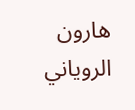هارون الروياني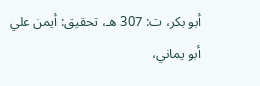أبو بكر، ت: 307 هـ، تحقيق: أيمن علي أبو يماني،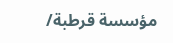مؤسسة قرطبة/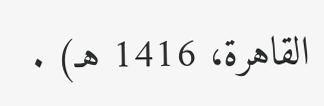القاهرة، 1416 هـ) .